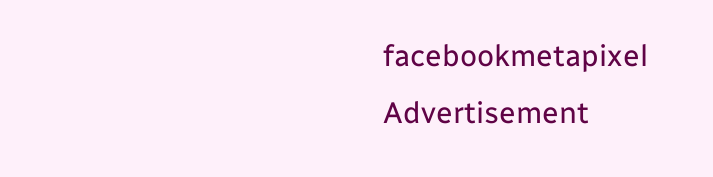facebookmetapixel
Advertisement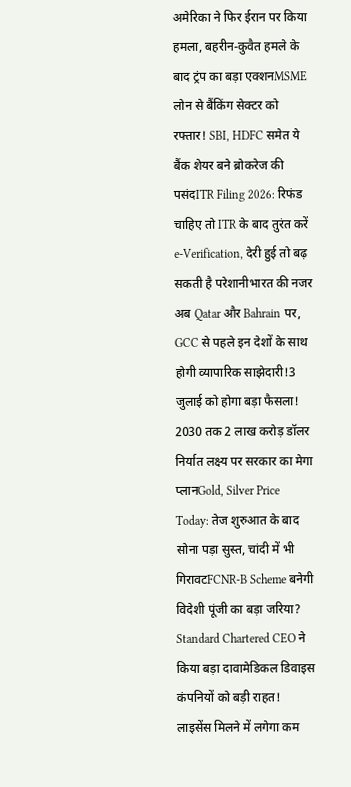अमेरिका ने फिर ईरान पर किया हमला, बहरीन-कुवैत हमले के बाद ट्रंप का बड़ा एक्शनMSME लोन से बैंकिंग सेक्टर को रफ्तार! SBI, HDFC समेत ये बैंक शेयर बने ब्रोकरेज की पसंदITR Filing 2026: रिफंड चाहिए तो ITR के बाद तुरंत करें e-Verification, देरी हुई तो बढ़ सकती है परेशानीभारत की नजर अब Qatar और Bahrain पर, GCC से पहले इन देशों के साथ होगी व्यापारिक साझेदारी!3 जुलाई को होगा बड़ा फैसला! 2030 तक 2 लाख करोड़ डॉलर निर्यात लक्ष्य पर सरकार का मेगा प्लानGold, Silver Price Today: तेज शुरुआत के बाद सोना पड़ा सुस्त, चांदी में भी गिरावटFCNR-B Scheme बनेगी विदेशी पूंजी का बड़ा जरिया? Standard Chartered CEO ने किया बड़ा दावामेडिकल डिवाइस कंपनियों को बड़ी राहत! लाइसेंस मिलने में लगेगा कम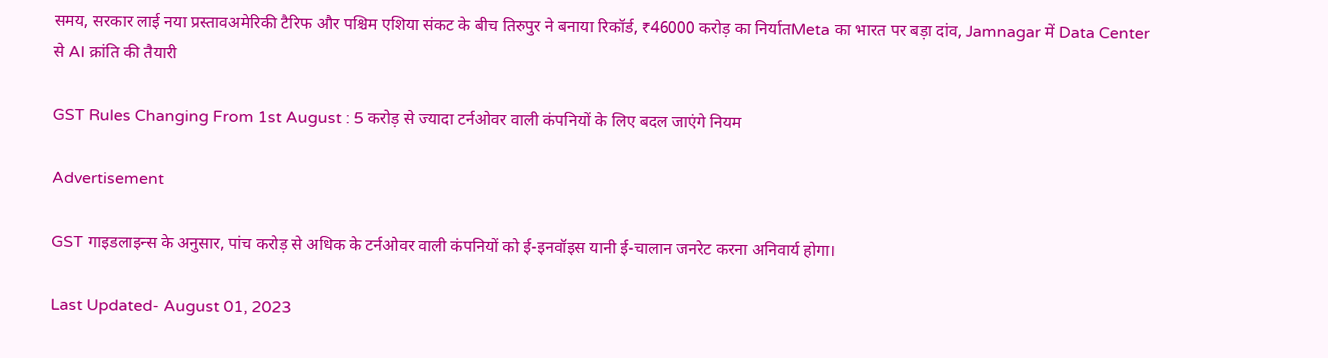समय, सरकार लाई नया प्रस्तावअमेरिकी टैरिफ और पश्चिम एशिया संकट के बीच तिरुपुर ने बनाया रिकॉर्ड, ₹46000 करोड़ का निर्यातMeta का भारत पर बड़ा दांव, Jamnagar में Data Center से AI क्रांति की तैयारी

GST Rules Changing From 1st August : 5 करोड़ से ज्‍यादा टर्नओवर वाली कंपनियों के लिए बदल जाएंगे नियम

Advertisement

GST गाइडलाइन्स के अनुसार, पांच करोड़ से अधिक के टर्नओवर वाली कंपनियों को ई-इनवॉइस यानी ई-चालान जनरेट करना अनिवार्य होगा।

Last Updated- August 01, 2023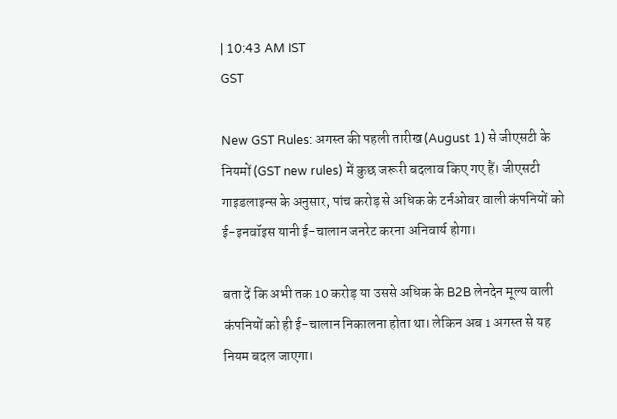| 10:43 AM IST
GST

New GST Rules: अगस्त की पहली तारीख (August 1) से जीएसटी के नियमों (GST new rules) में कुछ जरूरी बदलाव किए गए हैं। जीएसटी गाइडलाइन्स के अनुसार, पांच करोड़ से अधिक के टर्नओवर वाली कंपनियों को ई-इनवॉइस यानी ई-चालान जनरेट करना अनिवार्य होगा।

बता दें कि अभी तक 10 करोड़ या उससे अधिक के B2B लेनदेन मूल्य वाली कंपनियों को ही ई-चालान निकालना होता था। लेकिन अब 1 अगस्त से यह नियम बदल जाएगा।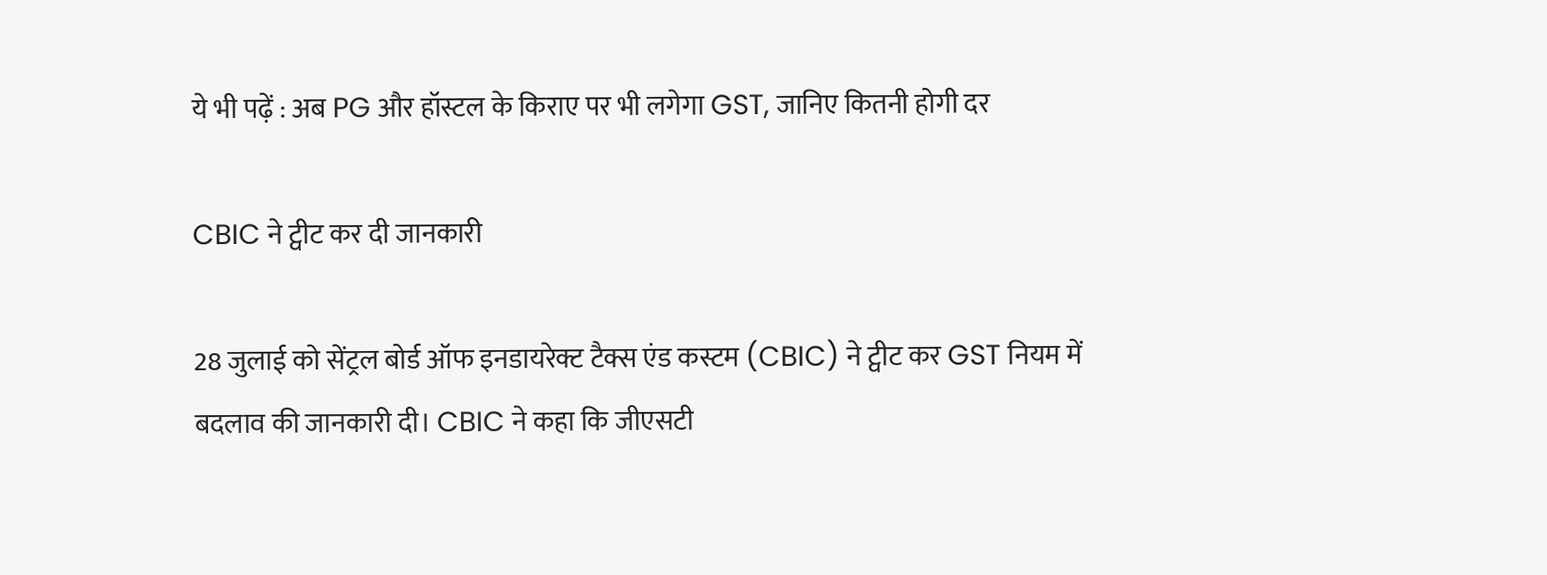ये भी पढ़ें : अब PG और हॉस्टल के किराए पर भी लगेगा GST, जानिए कितनी होगी दर

CBIC ने ट्वीट कर दी जानकारी

28 जुलाई को सेंट्रल बोर्ड ऑफ इनडायरेक्ट टैक्स एंड कस्टम (CBIC) ने ट्वीट कर GST नियम में बदलाव की जानकारी दी। CBIC ने कहा कि जीएसटी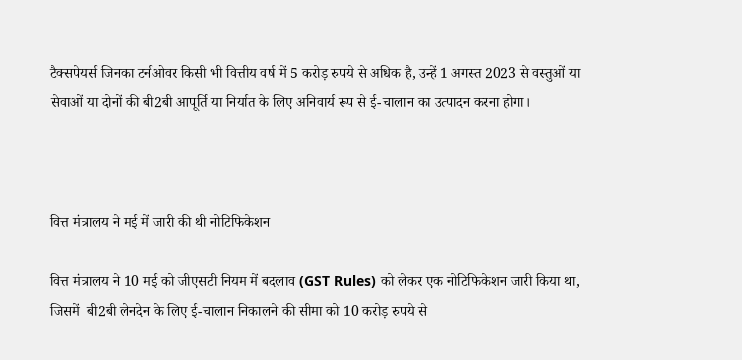टैक्सपेयर्स जिनका टर्नओवर किसी भी वित्तीय वर्ष में 5 करोड़ रुपये से अधिक है, उन्हें 1 अगस्त 2023 से वस्तुओं या सेवाओं या दोनों की बी2बी आपूर्ति या निर्यात के लिए अनिवार्य रूप से ई-चालान का उत्पादन करना होगा।



वित्त मंत्रालय ने मई में जारी की थी नोटिफिकेशन

वित्त मंत्रालय ने 10 मई को जीएसटी नियम में बदलाव (GST Rules) को लेकर एक नोटिफिकेशन जारी किया था, जिसमें  बी2बी लेनदेन के लिए ई-चालान निकालने की सीमा को 10 करोड़ रुपये से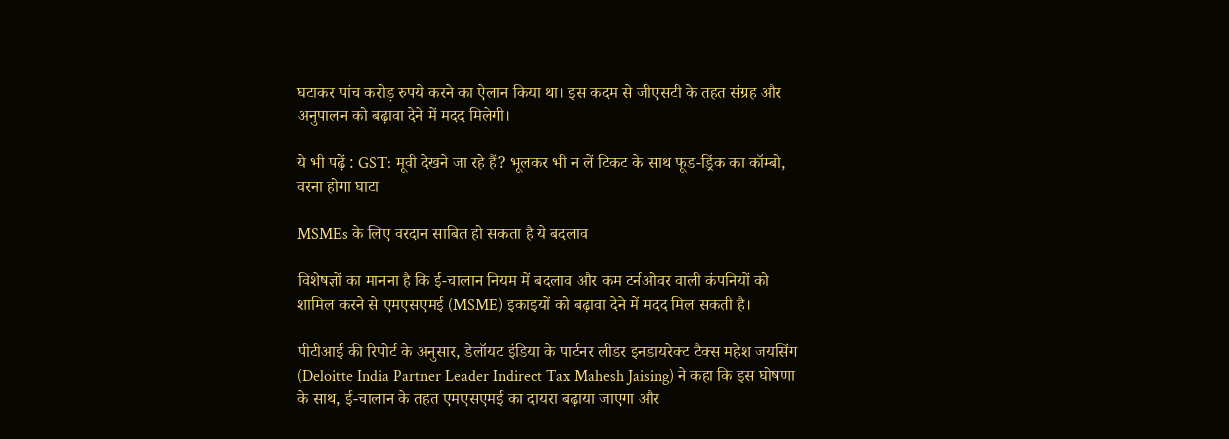घटाकर पांच करोड़ रुपये करने का ऐलान किया था। इस कदम से जीएसटी के तहत संग्रह और अनुपालन को बढ़ावा देने में मदद मिलेगी।

ये भी पढ़ें : GST: मूवी देखने जा रहे हैं? भूलकर भी न लें टिकट के साथ फूड-ड्रिंक का कॉम्बो, वरना होगा घाटा

MSMEs के लिए वरदान साबित हो सकता है ये बदलाव

विशेषज्ञों का मानना है कि ई-चालान नियम में बदलाव और कम टर्नओवर वाली कंपनियों को शामिल करने से एमएसएमई (MSME) इकाइयों को बढ़ावा देने में मदद मिल सकती है।

पीटीआई की रिपोर्ट के अनुसार, डेलॉयट इंडिया के पार्टनर लीडर इनडायरेक्ट टैक्स महेश जयसिंग (Deloitte India Partner Leader Indirect Tax Mahesh Jaising) ने कहा कि इस घोषणा के साथ, ई-चालान के तहत एमएसएमई का दायरा बढ़ाया जाएगा और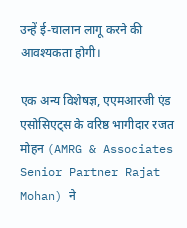उन्हें ई-चालान लागू करने की आवश्यकता होगी।

एक अन्य विशेषज्ञ, एएमआरजी एंड एसोसिएट्स के वरिष्ठ भागीदार रजत मोहन (AMRG & Associates Senior Partner Rajat Mohan) ने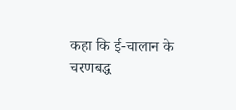कहा कि ई-चालान के चरणबद्ध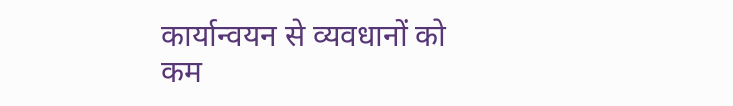कार्यान्वयन से व्यवधानों को कम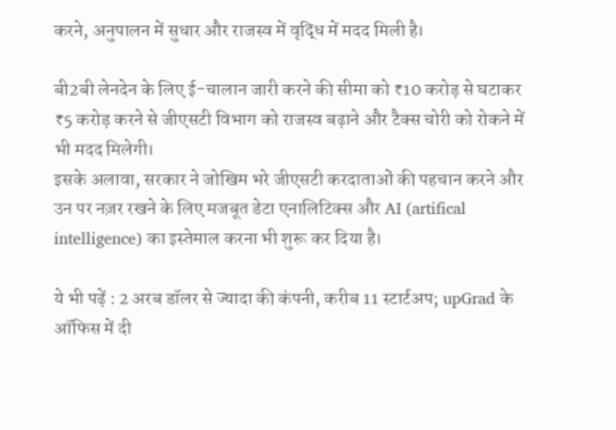करने, अनुपालन में सुधार और राजस्व में वृद्धि में मदद मिली है।

बी2बी लेनदेन के लिए ई-चालान जारी करने की सीमा को ₹10 करोड़ से घटाकर ₹5 करोड़ करने से जीएसटी विभाग को राजस्व बढ़ाने और टैक्स चोरी को रोकने में भी मदद मिलेगी।
इसके अलावा, सरकार ने जोखिम भरे जीएसटी करदाताओं की पहचान करने और उन पर नज़र रखने के लिए मजबूत डेटा एनालिटिक्स और AI (artifical intelligence) का इस्तेमाल करना भी शुरू कर दिया है।

ये भी पढ़ें : 2 अरब डॉलर से ज्यादा की कंपनी, करीब 11 स्टार्टअप; upGrad के ऑफिस में दी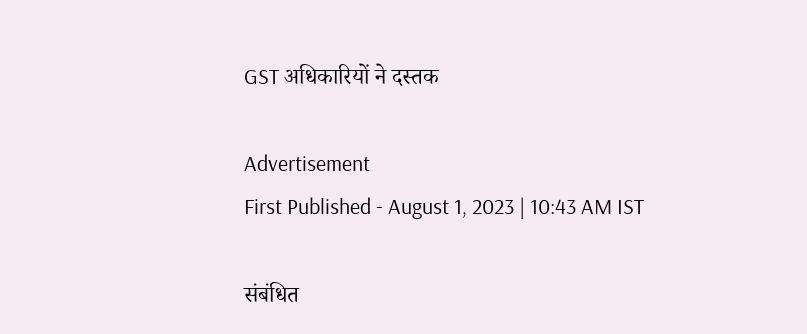GST अधिकारियों ने दस्तक

Advertisement
First Published - August 1, 2023 | 10:43 AM IST

संबंधित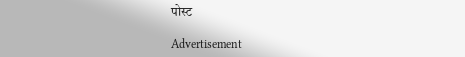पोस्ट

Advertisement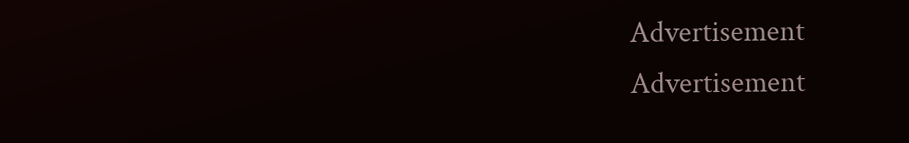Advertisement
Advertisement